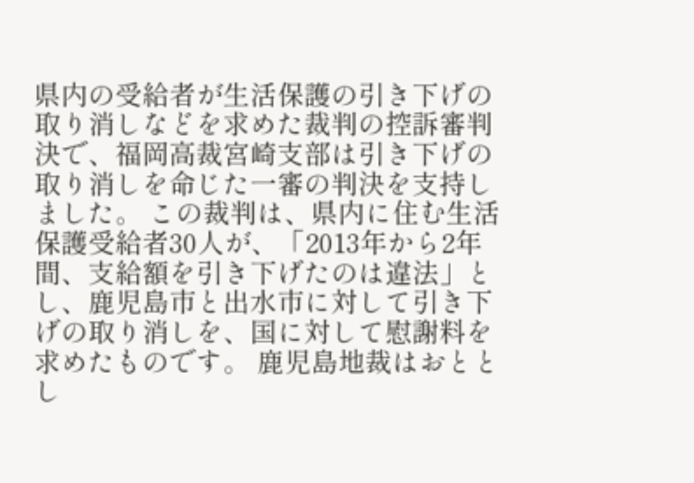県内の受給者が生活保護の引き下げの取り消しなどを求めた裁判の控訴審判決で、福岡高裁宮崎支部は引き下げの取り消しを命じた一審の判決を支持しました。 この裁判は、県内に住む生活保護受給者30人が、「2013年から2年間、支給額を引き下げたのは違法」とし、鹿児島市と出水市に対して引き下げの取り消しを、国に対して慰謝料を求めたものです。 鹿児島地裁はおととし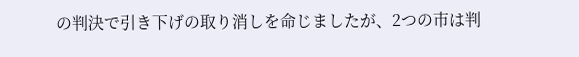の判決で引き下げの取り消しを命じましたが、2つの市は判